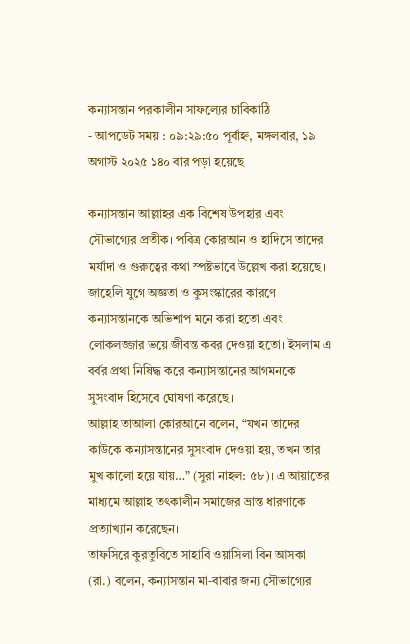কন্যাসন্তান পরকালীন সাফল্যের চাবিকাঠি
- আপডেট সময় : ০৯:২৯:৫০ পূর্বাহ্ন, মঙ্গলবার, ১৯ অগাস্ট ২০২৫ ১৪০ বার পড়া হয়েছে

কন্যাসন্তান আল্লাহর এক বিশেষ উপহার এবং সৌভাগ্যের প্রতীক। পবিত্র কোরআন ও হাদিসে তাদের মর্যাদা ও গুরুত্বের কথা স্পষ্টভাবে উল্লেখ করা হয়েছে। জাহেলি যুগে অজ্ঞতা ও কুসংস্কারের কারণে কন্যাসন্তানকে অভিশাপ মনে করা হতো এবং লোকলজ্জার ভয়ে জীবন্ত কবর দেওয়া হতো। ইসলাম এ বর্বর প্রথা নিষিদ্ধ করে কন্যাসন্তানের আগমনকে সুসংবাদ হিসেবে ঘোষণা করেছে।
আল্লাহ তাআলা কোরআনে বলেন, “যখন তাদের কাউকে কন্যাসন্তানের সুসংবাদ দেওয়া হয়, তখন তার মুখ কালো হয়ে যায়…” (সুরা নাহল: ৫৮)। এ আয়াতের মাধ্যমে আল্লাহ তৎকালীন সমাজের ভ্রান্ত ধারণাকে প্রত্যাখ্যান করেছেন।
তাফসিরে কুরতুবিতে সাহাবি ওয়াসিলা বিন আসকা (রা.) বলেন, কন্যাসন্তান মা-বাবার জন্য সৌভাগ্যের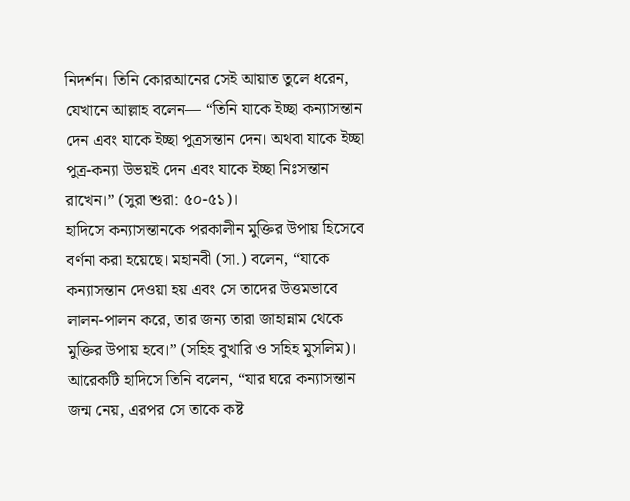নিদর্শন। তিনি কোরআনের সেই আয়াত তুলে ধরেন, যেখানে আল্লাহ বলেন— “তিনি যাকে ইচ্ছা কন্যাসন্তান দেন এবং যাকে ইচ্ছা পুত্রসন্তান দেন। অথবা যাকে ইচ্ছা পুত্র-কন্যা উভয়ই দেন এবং যাকে ইচ্ছা নিঃসন্তান রাখেন।” (সুরা শুরা: ৫০-৫১)।
হাদিসে কন্যাসন্তানকে পরকালীন মুক্তির উপায় হিসেবে বর্ণনা করা হয়েছে। মহানবী (সা.) বলেন, “যাকে কন্যাসন্তান দেওয়া হয় এবং সে তাদের উত্তমভাবে লালন-পালন করে, তার জন্য তারা জাহান্নাম থেকে মুক্তির উপায় হবে।” (সহিহ বুখারি ও সহিহ মুসলিম)।
আরেকটি হাদিসে তিনি বলেন, “যার ঘরে কন্যাসন্তান জন্ম নেয়, এরপর সে তাকে কষ্ট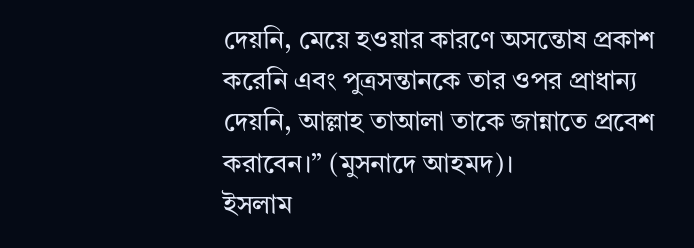দেয়নি, মেয়ে হওয়ার কারণে অসন্তোষ প্রকাশ করেনি এবং পুত্রসন্তানকে তার ওপর প্রাধান্য দেয়নি, আল্লাহ তাআলা তাকে জান্নাতে প্রবেশ করাবেন।” (মুসনাদে আহমদ)।
ইসলাম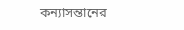কন্যাসন্তানের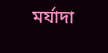মর্যাদা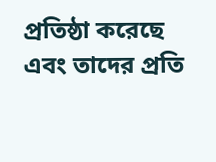প্রতিষ্ঠা করেছে এবং তাদের প্রতি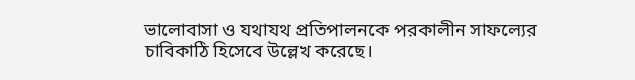ভালোবাসা ও যথাযথ প্রতিপালনকে পরকালীন সাফল্যের চাবিকাঠি হিসেবে উল্লেখ করেছে।